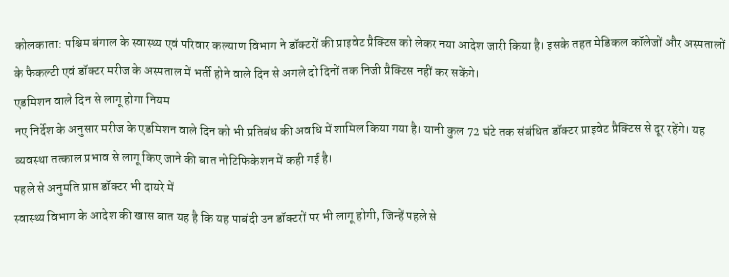कोलकाता: पश्चिम बंगाल के स्वास्थ्य एवं परिवार कल्याण विभाग ने डॉक्टरों की प्राइवेट प्रैक्टिस को लेकर नया आदेश जारी किया है। इसके तहत मेडिकल कॉलेजों और अस्पतालों के फैकल्टी एवं डॉक्टर मरीज के अस्पताल में भर्ती होने वाले दिन से अगले दो दिनों तक निजी प्रैक्टिस नहीं कर सकेंगे।
एडमिशन वाले दिन से लागू होगा नियम
नए निर्देश के अनुसार मरीज के एडमिशन वाले दिन को भी प्रतिबंध की अवधि में शामिल किया गया है। यानी कुल 72 घंटे तक संबंधित डॉक्टर प्राइवेट प्रैक्टिस से दूर रहेंगे। यह व्यवस्था तत्काल प्रभाव से लागू किए जाने की बात नोटिफिकेशन में कही गई है।
पहले से अनुमति प्राप्त डॉक्टर भी दायरे में
स्वास्थ्य विभाग के आदेश की खास बात यह है कि यह पाबंदी उन डॉक्टरों पर भी लागू होगी, जिन्हें पहले से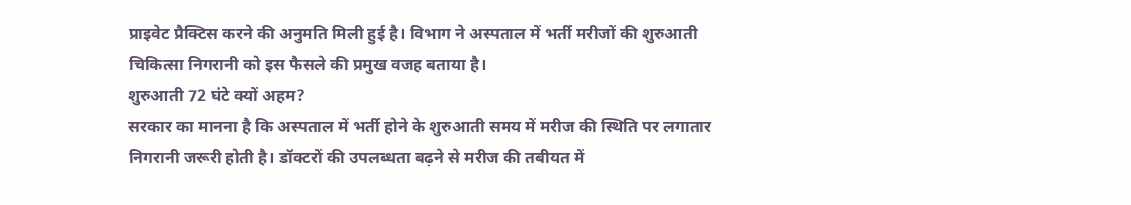प्राइवेट प्रैक्टिस करने की अनुमति मिली हुई है। विभाग ने अस्पताल में भर्ती मरीजों की शुरुआती चिकित्सा निगरानी को इस फैसले की प्रमुख वजह बताया है।
शुरुआती 72 घंटे क्यों अहम?
सरकार का मानना है कि अस्पताल में भर्ती होने के शुरुआती समय में मरीज की स्थिति पर लगातार निगरानी जरूरी होती है। डॉक्टरों की उपलब्धता बढ़ने से मरीज की तबीयत में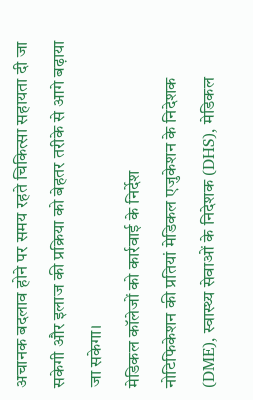अचानक बदलाव होने पर समय रहते चिकित्सा सहायता दी जा सकेगी और इलाज की प्रक्रिया को बेहतर तरीके से आगे बढ़ाया जा सकेगा।
मेडिकल कॉलेजों को कार्रवाई के निर्देश
नोटिफिकेशन की प्रतियां मेडिकल एजुकेशन के निदेशक (DME), स्वास्थ्य सेवाओं के निदेशक (DHS), मेडिकल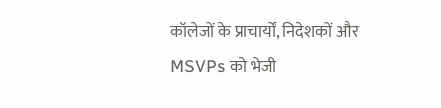कॉलेजों के प्राचार्यों, निदेशकों और MSVPs को भेजी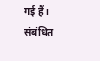गई हैं। संबंधित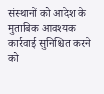संस्थानों को आदेश के मुताबिक आवश्यक कार्रवाई सुनिश्चित करने को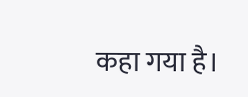कहा गया है।